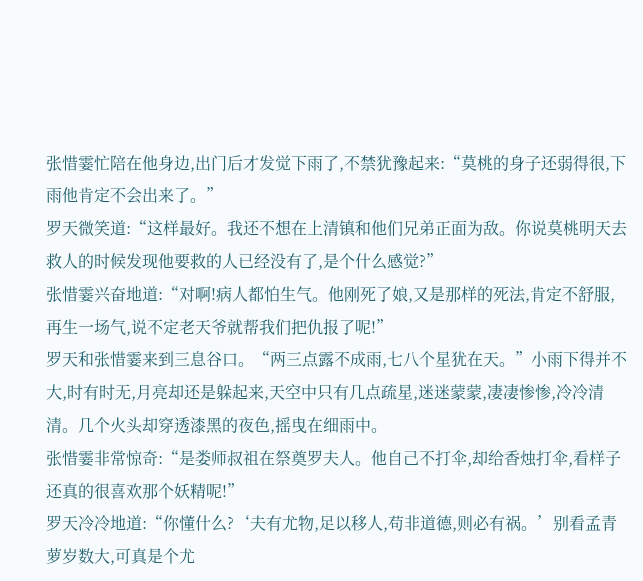张惜霎忙陪在他身边,出门后才发觉下雨了,不禁犹豫起来:“莫桃的身子还弱得很,下雨他肯定不会出来了。”
罗天微笑道:“这样最好。我还不想在上清镇和他们兄弟正面为敌。你说莫桃明天去救人的时候发现他要救的人已经没有了,是个什么感觉?”
张惜霎兴奋地道:“对啊!病人都怕生气。他刚死了娘,又是那样的死法,肯定不舒服,再生一场气,说不定老天爷就帮我们把仇报了呢!”
罗天和张惜霎来到三息谷口。“两三点露不成雨,七八个星犹在天。”小雨下得并不大,时有时无,月亮却还是躲起来,天空中只有几点疏星,迷迷蒙蒙,凄凄惨惨,冷冷清清。几个火头却穿透漆黑的夜色,摇曳在细雨中。
张惜霎非常惊奇:“是娄师叔祖在祭奠罗夫人。他自己不打伞,却给香烛打伞,看样子还真的很喜欢那个妖精呢!”
罗天冷冷地道:“你懂什么?‘夫有尤物,足以移人,苟非道德,则必有祸。’别看孟青萝岁数大,可真是个尤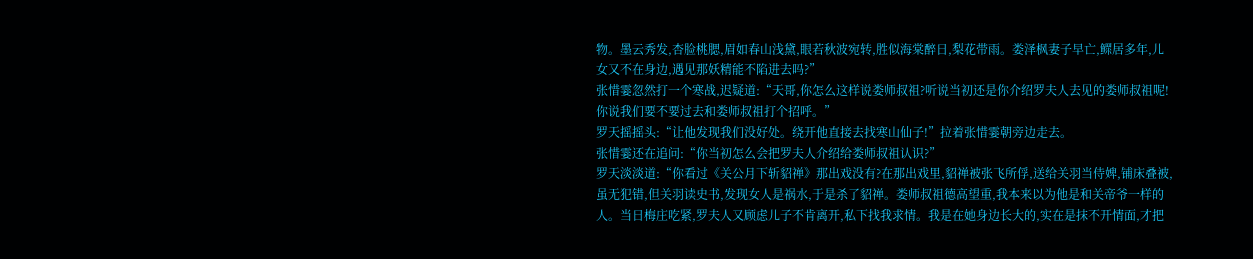物。墨云秀发,杏脸桃腮,眉如春山浅黛,眼若秋波宛转,胜似海棠醉日,梨花带雨。娄泽枫妻子早亡,鳏居多年,儿女又不在身边,遇见那妖精能不陷进去吗?”
张惜霎忽然打一个寒战,迟疑道:“天哥,你怎么这样说娄师叔祖?听说当初还是你介绍罗夫人去见的娄师叔祖呢!你说我们要不要过去和娄师叔祖打个招呼。”
罗天摇摇头:“让他发现我们没好处。绕开他直接去找寒山仙子!”拉着张惜霎朝旁边走去。
张惜霎还在追问:“你当初怎么会把罗夫人介绍给娄师叔祖认识?”
罗天淡淡道:“你看过《关公月下斩貂禅》那出戏没有?在那出戏里,貂禅被张飞所俘,送给关羽当侍婢,铺床叠被,虽无犯错,但关羽读史书,发现女人是祸水,于是杀了貂禅。娄师叔祖德高望重,我本来以为他是和关帝爷一样的人。当日梅庄吃紧,罗夫人又顾虑儿子不肯离开,私下找我求情。我是在她身边长大的,实在是抹不开情面,才把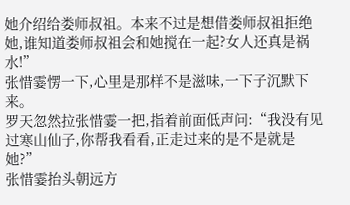她介绍给娄师叔祖。本来不过是想借娄师叔祖拒绝她,谁知道娄师叔祖会和她搅在一起?女人还真是祸水!”
张惜霎愣一下,心里是那样不是滋味,一下子沉默下来。
罗天忽然拉张惜霎一把,指着前面低声问:“我没有见过寒山仙子,你帮我看看,正走过来的是不是就是她?”
张惜霎抬头朝远方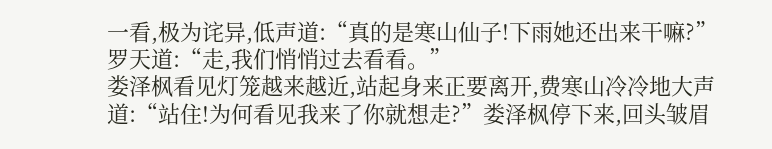一看,极为诧异,低声道:“真的是寒山仙子!下雨她还出来干嘛?”
罗天道:“走,我们悄悄过去看看。”
娄泽枫看见灯笼越来越近,站起身来正要离开,费寒山冷冷地大声道:“站住!为何看见我来了你就想走?”娄泽枫停下来,回头皱眉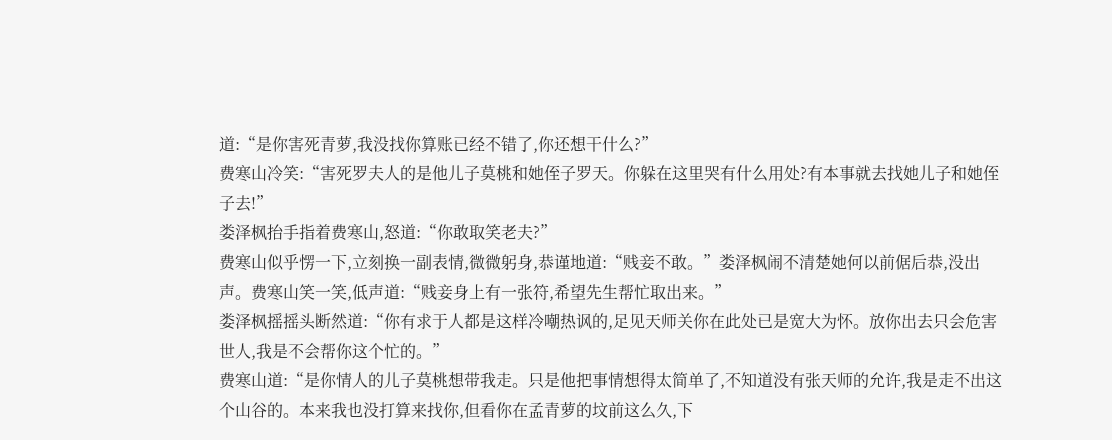道:“是你害死青萝,我没找你算账已经不错了,你还想干什么?”
费寒山冷笑:“害死罗夫人的是他儿子莫桃和她侄子罗天。你躲在这里哭有什么用处?有本事就去找她儿子和她侄子去!”
娄泽枫抬手指着费寒山,怒道:“你敢取笑老夫?”
费寒山似乎愣一下,立刻换一副表情,微微躬身,恭谨地道:“贱妾不敢。”娄泽枫闹不清楚她何以前倨后恭,没出声。费寒山笑一笑,低声道:“贱妾身上有一张符,希望先生帮忙取出来。”
娄泽枫摇摇头断然道:“你有求于人都是这样冷嘲热讽的,足见天师关你在此处已是宽大为怀。放你出去只会危害世人,我是不会帮你这个忙的。”
费寒山道:“是你情人的儿子莫桃想带我走。只是他把事情想得太简单了,不知道没有张天师的允许,我是走不出这个山谷的。本来我也没打算来找你,但看你在孟青萝的坟前这么久,下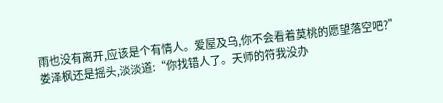雨也没有离开,应该是个有情人。爱屋及乌,你不会看着莫桃的愿望落空吧?”
娄泽枫还是摇头,淡淡道:“你找错人了。天师的符我没办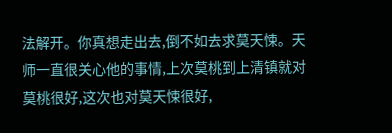法解开。你真想走出去,倒不如去求莫天悚。天师一直很关心他的事情,上次莫桃到上清镇就对莫桃很好,这次也对莫天悚很好,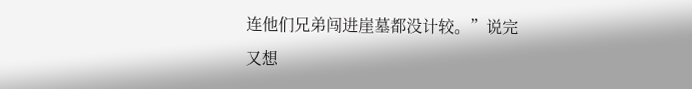连他们兄弟闯进崖墓都没计较。”说完又想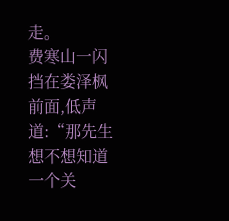走。
费寒山一闪挡在娄泽枫前面,低声道:“那先生想不想知道一个关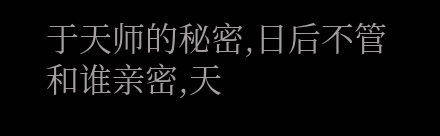于天师的秘密,日后不管和谁亲密,天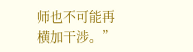师也不可能再横加干涉。”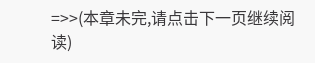=>>(本章未完,请点击下一页继续阅读)